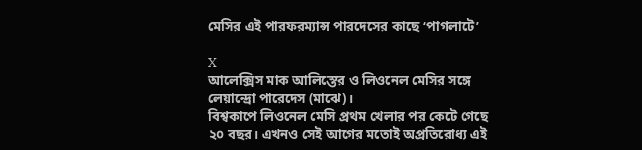মেসির এই পারফরম্যান্স পারদেসের কাছে ‘পাগলাটে’

X
আলেক্সিস মাক আলিস্তের ও লিওনেল মেসির সঙ্গে লেয়ান্দ্রো পারেদেস (মাঝে)।
বিশ্বকাপে লিওনেল মেসি প্রথম খেলার পর কেটে গেছে ২০ বছর। এখনও সেই আগের মতোই অপ্রতিরোধ্য এই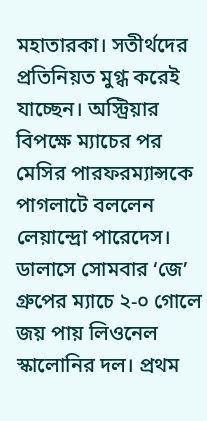মহাতারকা। সতীর্থদের প্রতিনিয়ত মুগ্ধ করেই যাচ্ছেন। অস্ট্রিয়ার বিপক্ষে ম্যাচের পর মেসির পারফরম্যান্সকে পাগলাটে বললেন লেয়ান্দ্রো পারেদেস।
ডালাসে সোমবার ‘জে’ গ্রুপের ম্যাচে ২-০ গোলে জয় পায় লিওনেল স্কালোনির দল। প্রথম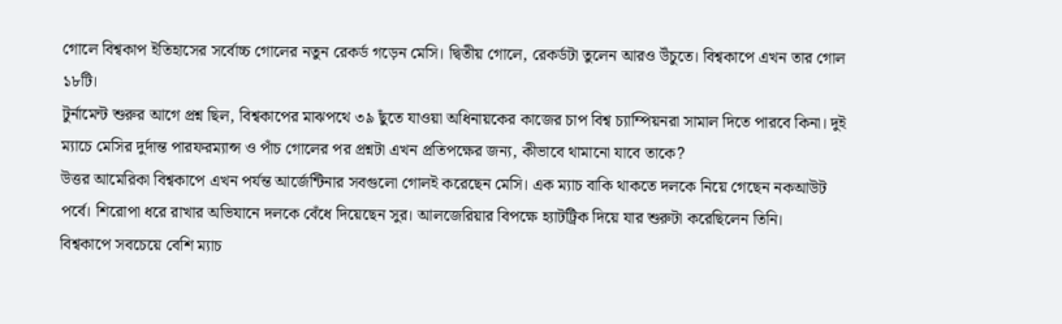গোলে বিশ্বকাপ ইতিহাসের সর্বোচ্চ গোলের নতুন রেকর্ড গড়েন মেসি। দ্বিতীয় গোলে, রেকর্ডটা তুলেন আরও উঁচুতে। বিশ্বকাপে এখন তার গোল ১৮টি।
টুর্নামেন্ট শুরুর আগে প্রশ্ন ছিল, বিশ্বকাপের মাঝপথে ৩৯ ছুঁতে যাওয়া অধিনায়কের কাজের চাপ বিশ্ব চ্যাম্পিয়নরা সামাল দিতে পারবে কিনা। দুই ম্যাচে মেসির দুর্দান্ত পারফরম্যান্স ও পাঁচ গোলের পর প্রশ্নটা এখন প্রতিপক্ষের জন্য, কীভাবে থামানো যাবে তাকে?
উত্তর আমেরিকা বিশ্বকাপে এখন পর্যন্ত আর্জেন্টিনার সবগুলো গোলই করেছেন মেসি। এক ম্যাচ বাকি থাকতে দলকে নিয়ে গেছেন নকআউট পর্বে। শিরোপা ধরে রাখার অভিযানে দলকে বেঁধে দিয়েছেন সুর। আলজেরিয়ার বিপক্ষে হ্যাটট্রিক দিয়ে যার শুরুটা করেছিলেন তিনি।
বিশ্বকাপে সবচেয়ে বেশি ম্যাচ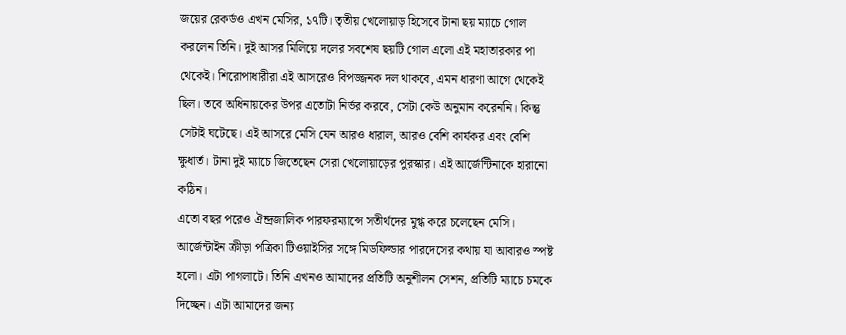জয়ের রেকর্ডও এখন মেসির, ১৭টি। তৃতীয় খেলোয়াড় হিসেবে টানা ছয় ম্যাচে গোল করলেন তিনি। দুই আসর মিলিয়ে দলের সবশেষ ছয়টি গোল এলো এই মহাতারকার পা থেকেই। শিরোপাধারীরা এই আসরেও বিপজ্জনক দল থাকবে, এমন ধারণা আগে থেকেই ছিল। তবে অধিনায়কের উপর এতোটা নির্ভর করবে, সেটা কেউ অনুমান করেননি। কিন্তু সেটাই ঘটেছে। এই আসরে মেসি যেন আরও ধারাল, আরও বেশি কার্যকর এবং বেশি ক্ষুধার্ত। টানা দুই ম্যাচে জিতেছেন সেরা খেলোয়াড়ের পুরস্কার। এই আর্জেন্টিনাকে হারানো কঠিন।
এতো বছর পরেও ঐন্দ্রজালিক পারফরম্যান্সে সতীর্থদের মুগ্ধ করে চলেছেন মেসি। আর্জেন্টাইন ক্রীড়া পত্রিকা টিওয়াইসির সঙ্গে মিডফিল্ডার পারদেসের কথায় যা আবারও স্পষ্ট হলো। এটা পাগলাটে। তিনি এখনও আমাদের প্রতিটি অনুশীলন সেশন, প্রতিটি ম্যাচে চমকে দিচ্ছেন। এটা আমাদের জন্য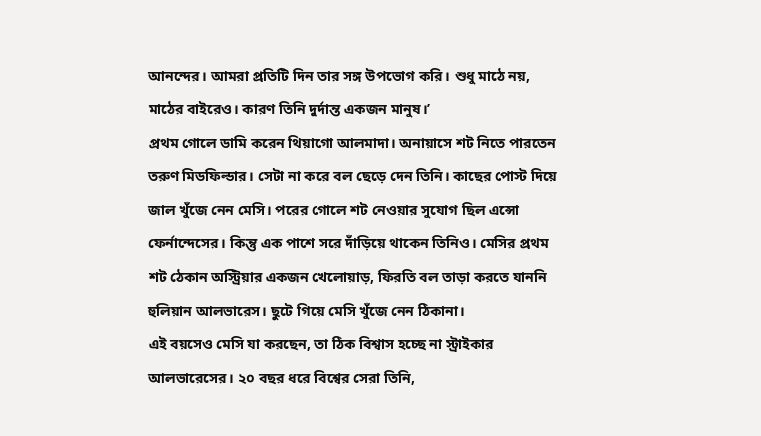আনন্দের। আমরা প্রতিটি দিন তার সঙ্গ উপভোগ করি। শুধু মাঠে নয়, মাঠের বাইরেও। কারণ তিনি দুর্দান্ত একজন মানুষ।’
প্রথম গোলে ডামি করেন থিয়াগো আলমাদা। অনায়াসে শট নিতে পারতেন তরুণ মিডফিল্ডার। সেটা না করে বল ছেড়ে দেন তিনি। কাছের পোস্ট দিয়ে জাল খুঁজে নেন মেসি। পরের গোলে শট নেওয়ার সুযোগ ছিল এন্সো ফের্নান্দেসের। কিন্তু এক পাশে সরে দাঁড়িয়ে থাকেন তিনিও। মেসির প্রথম শট ঠেকান অস্ট্রিয়ার একজন খেলোয়াড়, ফিরতি বল তাড়া করতে যাননি হুলিয়ান আলভারেস। ছুটে গিয়ে মেসি খুঁজে নেন ঠিকানা।
এই বয়সেও মেসি যা করছেন, তা ঠিক বিশ্বাস হচ্ছে না স্ট্রাইকার আলভারেসের। ২০ বছর ধরে বিশ্বের সেরা তিনি,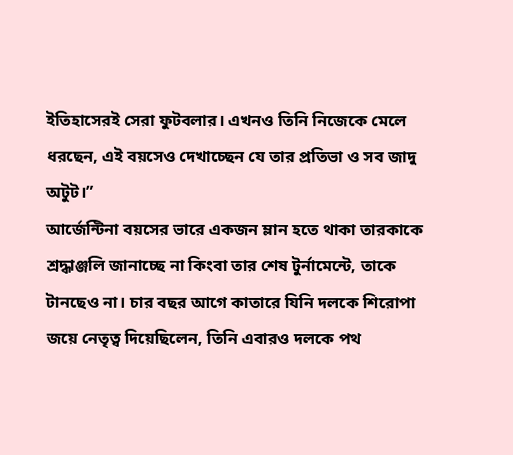ইতিহাসেরই সেরা ফুটবলার। এখনও তিনি নিজেকে মেলে ধরছেন, এই বয়সেও দেখাচ্ছেন যে তার প্রতিভা ও সব জাদু অটুট।”
আর্জেন্টিনা বয়সের ভারে একজন ম্লান হতে থাকা তারকাকে শ্রদ্ধাঞ্জলি জানাচ্ছে না কিংবা তার শেষ টুর্নামেন্টে, তাকে টানছেও না। চার বছর আগে কাতারে যিনি দলকে শিরোপা জয়ে নেতৃত্ব দিয়েছিলেন, তিনি এবারও দলকে পথ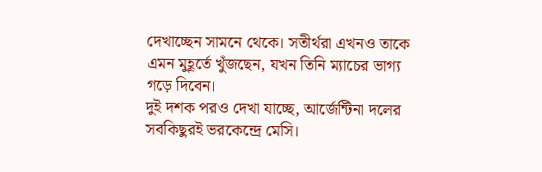দেখাচ্ছেন সামনে থেকে। সতীর্থরা এখনও তাকে এমন মুহূর্তে খুঁজছেন, যখন তিনি ম্যাচের ভাগ্য গড়ে দিবেন।
দুই দশক পরও দেখা যাচ্ছে, আর্জেন্টিনা দলের সবকিছুরই ভরকেন্দ্রে মেসি।